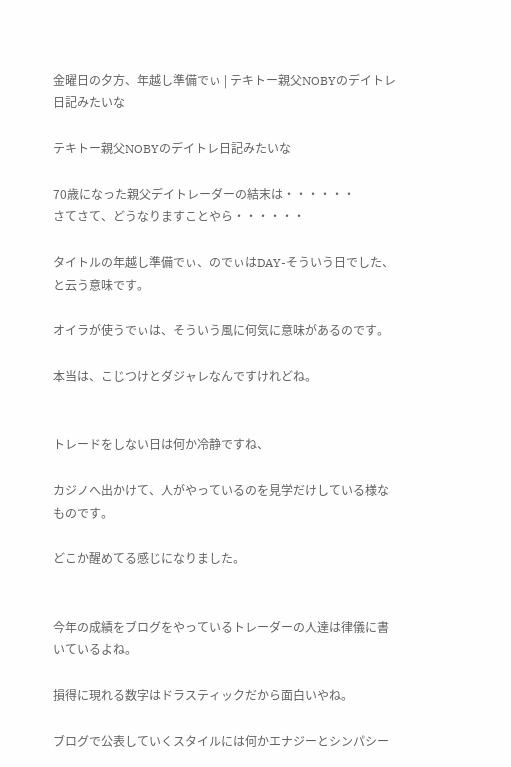金曜日の夕方、年越し準備でぃ | テキトー親父NOBYのデイトレ日記みたいな

テキトー親父NOBYのデイトレ日記みたいな

70歳になった親父デイトレーダーの結末は・・・・・・
さてさて、どうなりますことやら・・・・・・

タイトルの年越し準備でぃ、のでぃはDAY-そういう日でした、と云う意味です。

オイラが使うでぃは、そういう風に何気に意味があるのです。

本当は、こじつけとダジャレなんですけれどね。


トレードをしない日は何か冷静ですね、

カジノへ出かけて、人がやっているのを見学だけしている様なものです。

どこか醒めてる感じになりました。


今年の成績をブログをやっているトレーダーの人達は律儀に書いているよね。

損得に現れる数字はドラスティックだから面白いやね。

ブログで公表していくスタイルには何かエナジーとシンパシー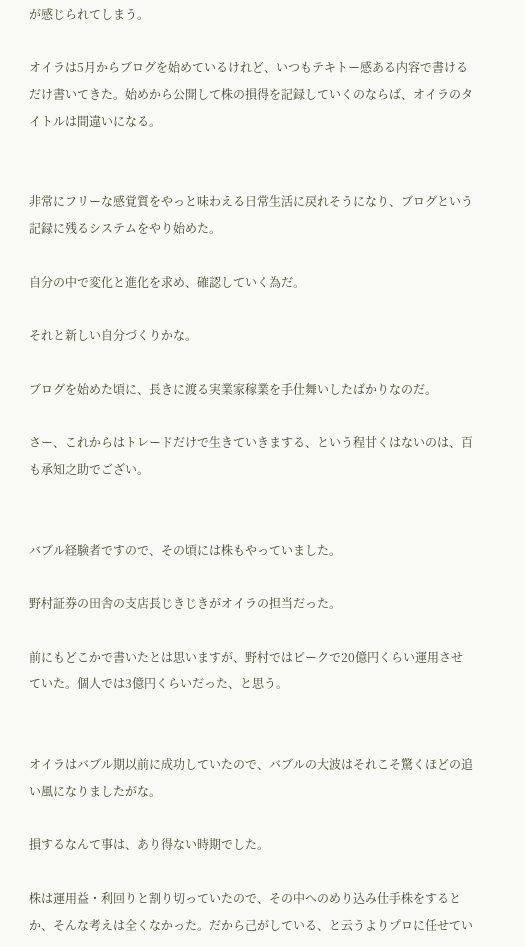が感じられてしまう。

オイラは5月からブログを始めているけれど、いつもテキトー感ある内容で書けるだけ書いてきた。始めから公開して株の損得を記録していくのならば、オイラのタイトルは間違いになる。


非常にフリーな感覚質をやっと味わえる日常生活に戻れそうになり、ブログという記録に残るシステムをやり始めた。

自分の中で変化と進化を求め、確認していく為だ。

それと新しい自分づくりかな。

ブログを始めた頃に、長きに渡る実業家稼業を手仕舞いしたばかりなのだ。

さー、これからはトレードだけで生きていきまする、という程甘くはないのは、百も承知之助でござい。


バブル経験者ですので、その頃には株もやっていました。

野村証券の田舎の支店長じきじきがオイラの担当だった。

前にもどこかで書いたとは思いますが、野村ではピークで20億円くらい運用させていた。個人では3億円くらいだった、と思う。


オイラはバブル期以前に成功していたので、バブルの大波はそれこそ驚くほどの追い風になりましたがな。

損するなんて事は、あり得ない時期でした。

株は運用益・利回りと割り切っていたので、その中へのめり込み仕手株をするとか、そんな考えは全くなかった。だから己がしている、と云うよりプロに任せてい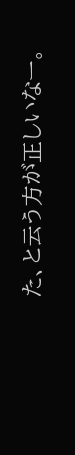た、と云う方が正しいなー。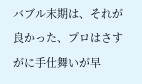バブル末期は、それが良かった、プロはさすがに手仕舞いが早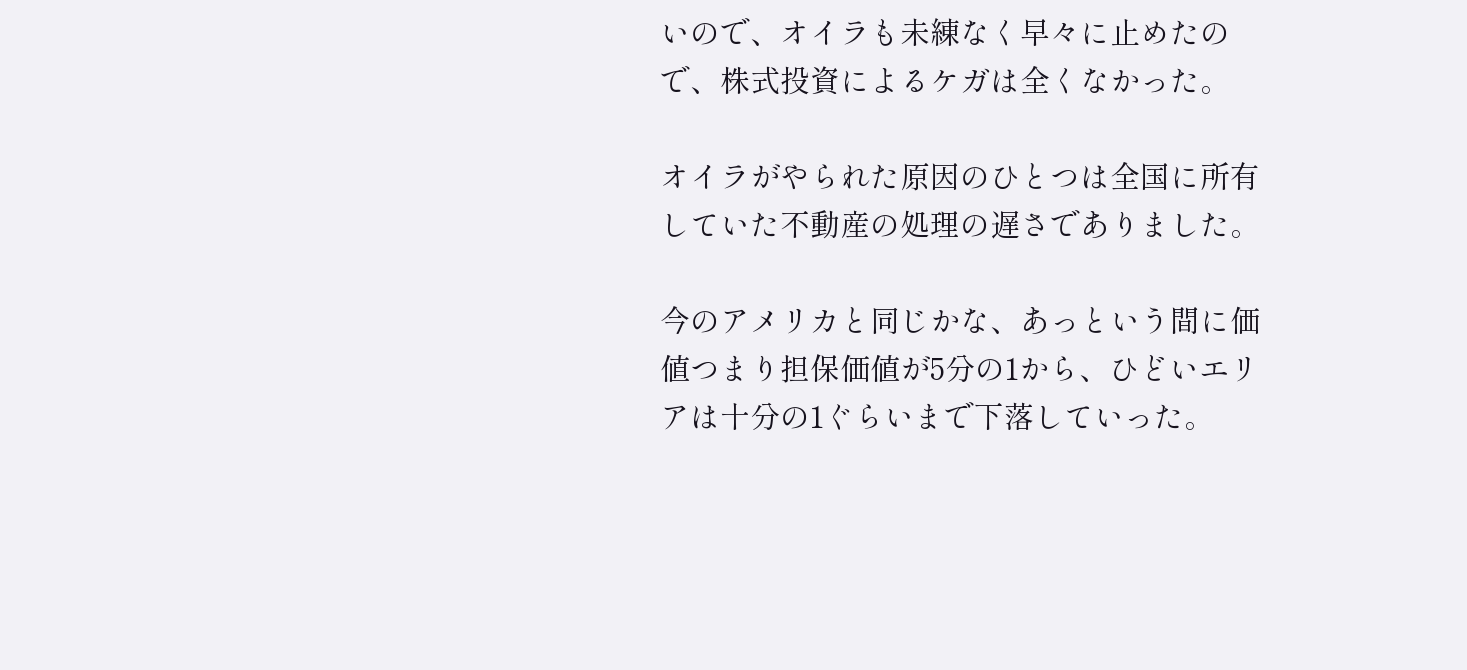いので、オイラも未練なく早々に止めたので、株式投資によるケガは全くなかった。

オイラがやられた原因のひとつは全国に所有していた不動産の処理の遅さでありました。

今のアメリカと同じかな、あっという間に価値つまり担保価値が5分の1から、ひどいエリアは十分の1ぐらいまで下落していった。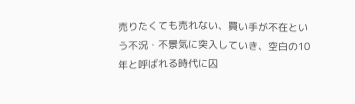売りたくても売れない、買い手が不在という不況・不景気に突入していき、空白の10年と呼ばれる時代に囚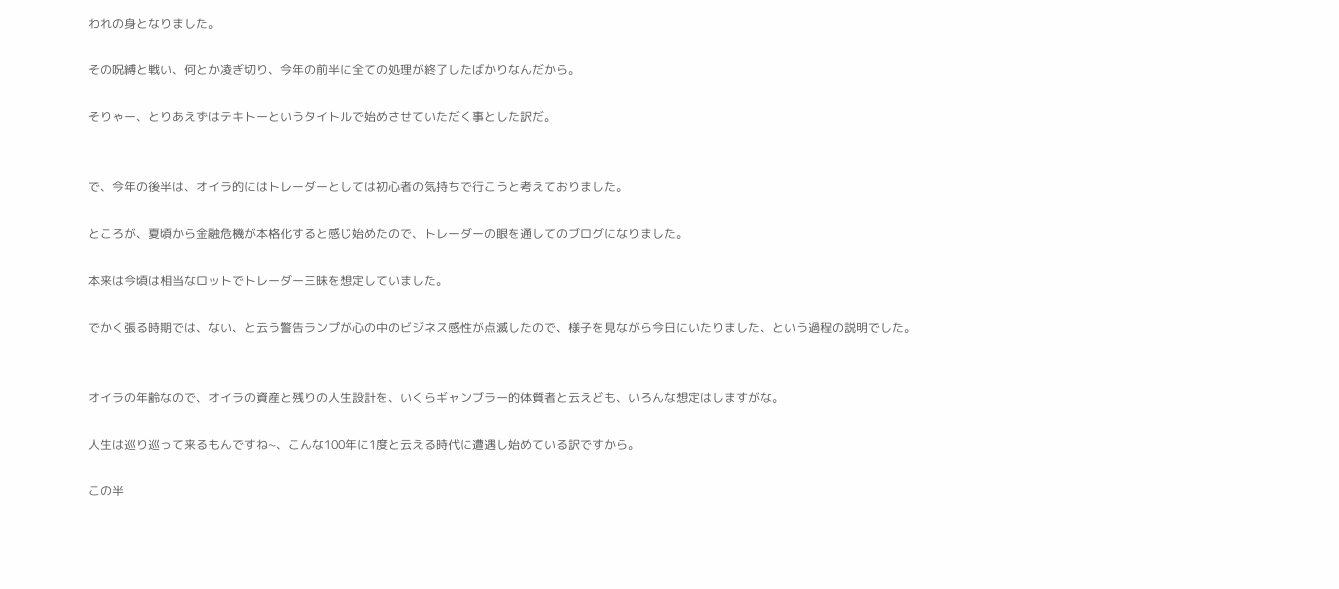われの身となりました。

その呪縛と戦い、何とか凌ぎ切り、今年の前半に全ての処理が終了したばかりなんだから。

そりゃー、とりあえずはテキトーというタイトルで始めさせていただく事とした訳だ。


で、今年の後半は、オイラ的にはトレーダーとしては初心者の気持ちで行こうと考えておりました。

ところが、夏頃から金融危機が本格化すると感じ始めたので、トレーダーの眼を通してのブログになりました。

本来は今頃は相当なロットでトレーダー三昧を想定していました。

でかく張る時期では、ない、と云う警告ランプが心の中のビジネス感性が点滅したので、様子を見ながら今日にいたりました、という過程の説明でした。


オイラの年齢なので、オイラの資産と残りの人生設計を、いくらギャンブラー的体質者と云えども、いろんな想定はしますがな。

人生は巡り巡って来るもんですね~、こんな100年に1度と云える時代に遭遇し始めている訳ですから。

この半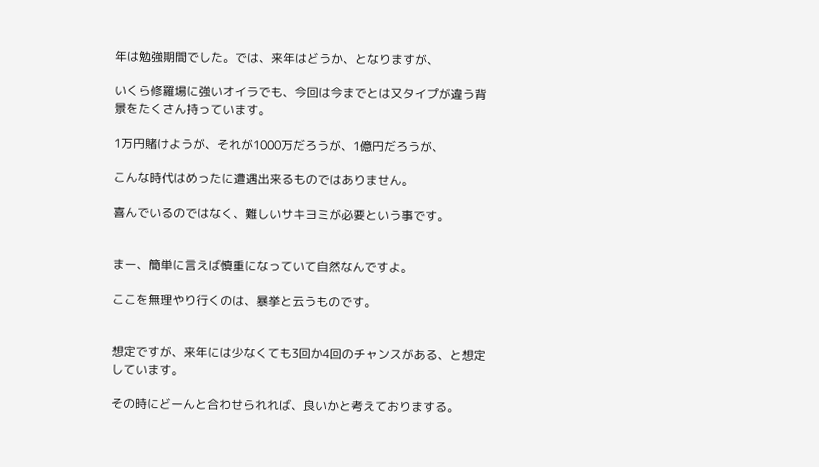年は勉強期間でした。では、来年はどうか、となりますが、

いくら修羅場に強いオイラでも、今回は今までとは又タイプが違う背景をたくさん持っています。

1万円賭けようが、それが1000万だろうが、1億円だろうが、

こんな時代はめったに遭遇出来るものではありません。

喜んでいるのではなく、難しいサキヨミが必要という事です。


まー、簡単に言えば慎重になっていて自然なんですよ。

ここを無理やり行くのは、暴挙と云うものです。


想定ですが、来年には少なくても3回か4回のチャンスがある、と想定しています。

その時にどーんと合わせられれば、良いかと考えておりまする。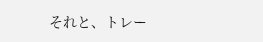それと、トレー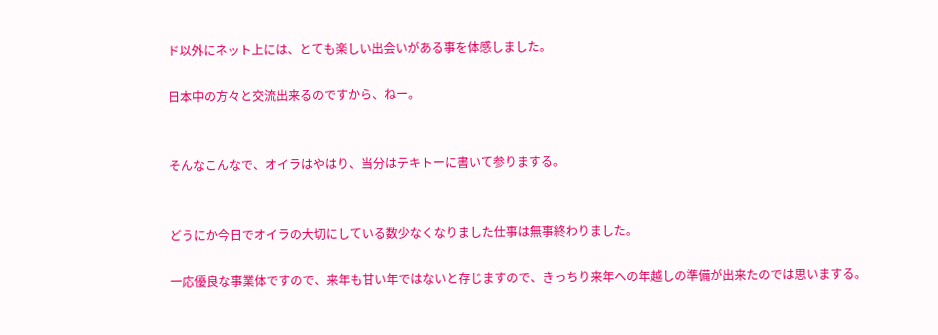ド以外にネット上には、とても楽しい出会いがある事を体感しました。

日本中の方々と交流出来るのですから、ねー。


そんなこんなで、オイラはやはり、当分はテキトーに書いて参りまする。


どうにか今日でオイラの大切にしている数少なくなりました仕事は無事終わりました。

一応優良な事業体ですので、来年も甘い年ではないと存じますので、きっちり来年への年越しの準備が出来たのでは思いまする。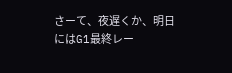さーて、夜遅くか、明日にはG1最終レー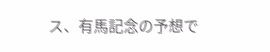ス、有馬記念の予想で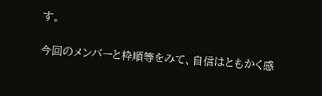す。

今回のメンバーと枠順等をみて、自信はともかく感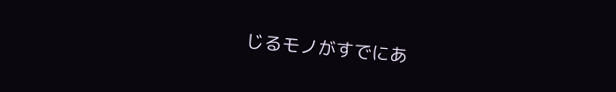じるモノがすでにあ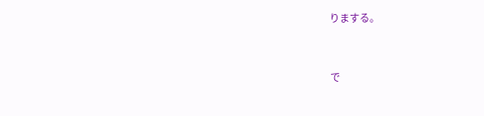りまする。


で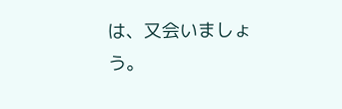は、又会いましょう。